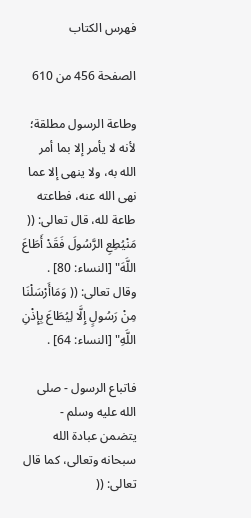فهرس الكتاب

الصفحة 456 من 610

وطاعة الرسول مطلقة؛ لأنه لا يأمر إلا بما أمر الله به، ولا ينهى إلا عما نهى الله عنه، فطاعته طاعة لله، قال تعالى: (( مَنْيُطِعِ الرَّسُولَ فَقَدْ أَطَاعَ اللَّهَ" [النساء: 80] . وقال تعالى: (( وَمَاأَرْسَلْنَا مِنْ رَسُولٍ إِلَّا لِيُطَاعَ بِإِذْنِ اللَّهِ" [النساء: 64] .

فاتباع الرسول - صلى الله عليه وسلم - يتضمن عبادة الله سبحانه وتعالى، كما قال تعالى: ((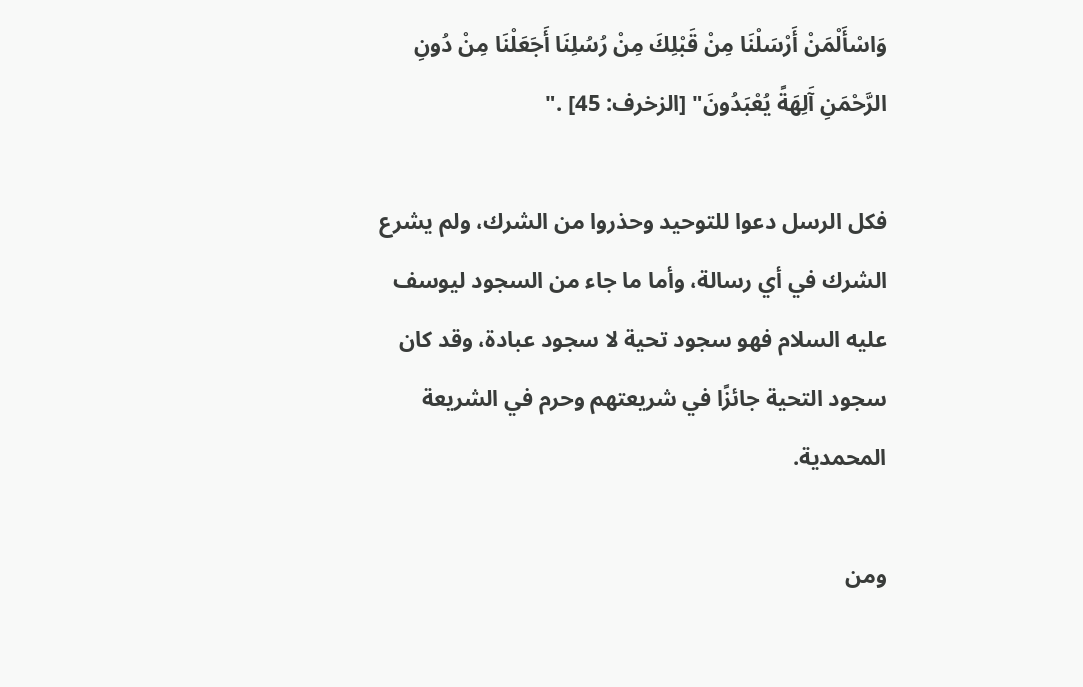وَاسْأَلْمَنْ أَرْسَلْنَا مِنْ قَبْلِكَ مِنْ رُسُلِنَا أَجَعَلْنَا مِنْ دُونِ الرَّحْمَنِ آَلِهَةً يُعْبَدُونَ" [الزخرف: 45] ."

فكل الرسل دعوا للتوحيد وحذروا من الشرك، ولم يشرع الشرك في أي رسالة، وأما ما جاء من السجود ليوسف عليه السلام فهو سجود تحية لا سجود عبادة، وقد كان سجود التحية جائزًا في شريعتهم وحرم في الشريعة المحمدية.

ومن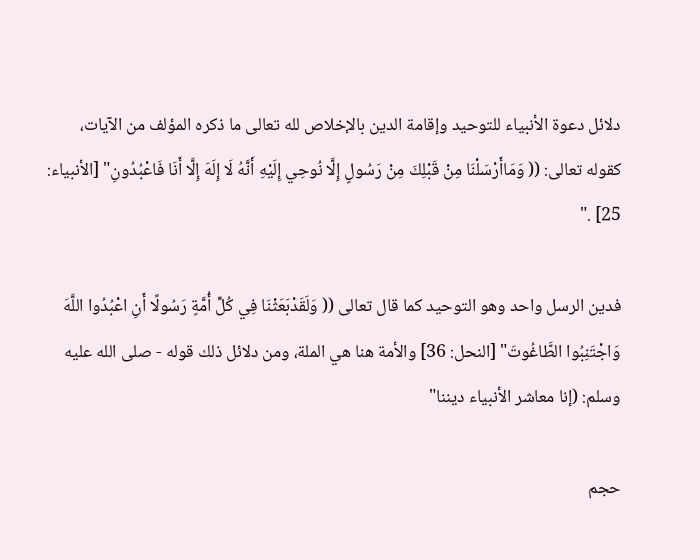دلائل دعوة الأنبياء للتوحيد وإقامة الدين بالإخلاص لله تعالى ما ذكره المؤلف من الآيات، كقوله تعالى: (( وَمَاأَرْسَلْنَا مِنْ قَبْلِكَ مِنْ رَسُولٍ إِلَّا نُوحِي إِلَيْهِ أَنَّهُ لَا إِلَهَ إِلَّا أَنَا فَاعْبُدُونِ" [الأنبياء: 25] ."

فدين الرسل واحد وهو التوحيد كما قال تعالى (( وَلَقَدْبَعَثْنَا فِي كُلِّ أُمَّةٍ رَسُولًا أَنِ اعْبُدُوا اللَّهَ وَاجْتَنِبُوا الطَّاغُوتَ" [النحل: 36] والأمة هنا هي الملة، ومن دلائل ذلك قوله - صلى الله عليه وسلم: (إنا معاشر الأنبياء ديننا"

حجم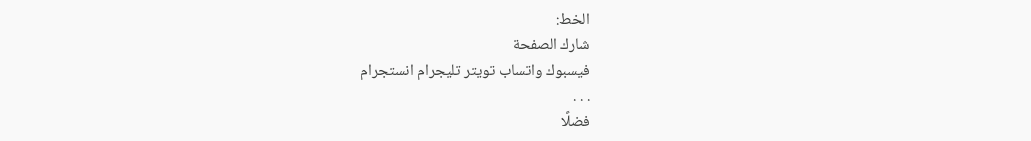الخط:
شارك الصفحة
فيسبوك واتساب تويتر تليجرام انستجرام
. . .
فضلًا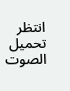انتظر تحميل الصوت